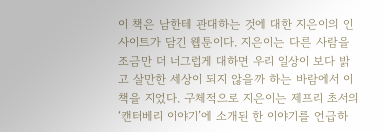이 책은 남한테 관대하는 것에 대한 지은이의 인사이트가 담긴 웹툰이다. 지은이는 다른 사람을 조금만 더 너그럽게 대하면 우리 일상이 보다 밝고 살만한 세상이 되지 않을까 하는 바람에서 이 책을 지었다. 구체적으로 지은이는 제프리 초서의 ‘캔터베리 이야기’에 소개된 한 이야기를 언급하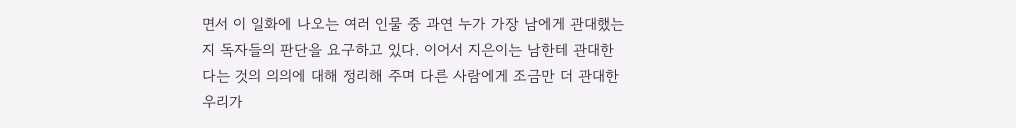면서 이 일화에 나오는 여러 인물 중 과연 누가 가장 남에게 관대했는지 독자들의 판단을 요구하고 있다. 이어서 지은이는 남한테 관대한다는 것의 의의에 대해 정리해 주며 다른 사람에게 조금만 더 관대한 우리가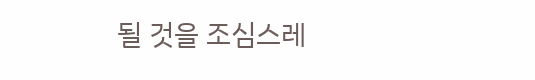될 것을 조심스레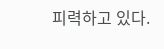피력하고 있다.